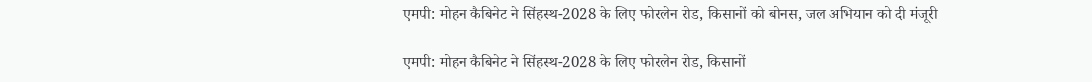एमपी: मोहन कैबिनेट ने सिंहस्थ-2028 के लिए फोरलेन रोड, किसानों को बोनस, जल अभियान को दी मंजूरी

एमपी: मोहन कैबिनेट ने सिंहस्थ-2028 के लिए फोरलेन रोड, किसानों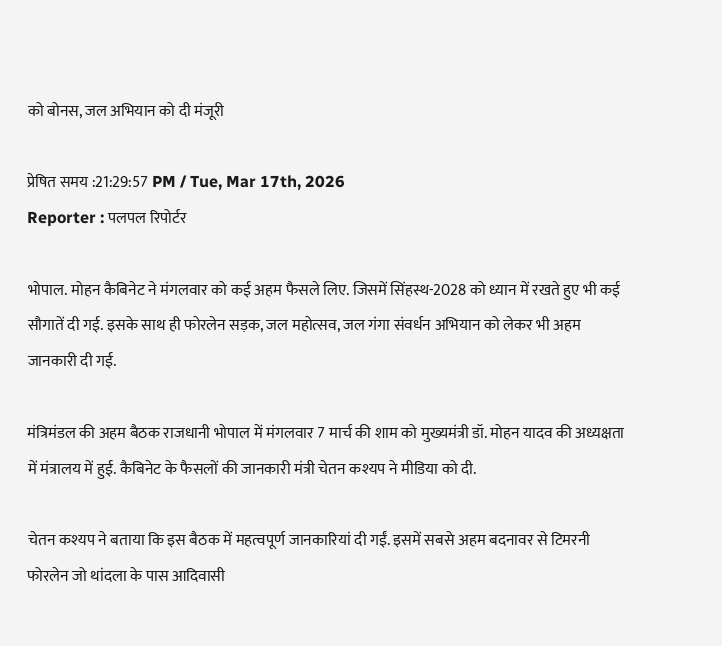को बोनस, जल अभियान को दी मंजूरी

प्रेषित समय :21:29:57 PM / Tue, Mar 17th, 2026
Reporter : पलपल रिपोर्टर

भोपाल. मोहन कैबिनेट ने मंगलवार को कई अहम फैसले लिए. जिसमें सिंहस्थ-2028 को ध्यान में रखते हुए भी कई सौगातें दी गई. इसके साथ ही फोरलेन सड़क, जल महोत्सव, जल गंगा संवर्धन अभियान को लेकर भी अहम जानकारी दी गई.

मंत्रिमंडल की अहम बैठक राजधानी भोपाल में मंगलवार 7 मार्च की शाम को मुख्यमंत्री डॉ. मोहन यादव की अध्यक्षता में मंत्रालय में हुई. कैबिनेट के फैसलों की जानकारी मंत्री चेतन कश्यप ने मीडिया को दी.

चेतन कश्यप ने बताया कि इस बैठक में महत्वपूर्ण जानकारियां दी गईं. इसमें सबसे अहम बदनावर से टिमरनी फोरलेन जो थांदला के पास आदिवासी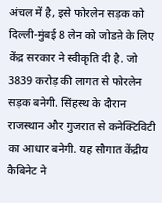अंचल में है, इसे फोरलेन सड़क को दिल्ली-मुंबई 8 लेन को जोडऩे के लिए केंद्र सरकार ने स्वीकृति दी है. जो 3839 करोड़ की लागत से फोरलेन सड़क बनेगी. सिंहस्थ के दौरान राजस्थान और गुजरात से कनेक्टिविटी का आधार बनेगी. यह सौगात केंद्रीय कैबिनेट ने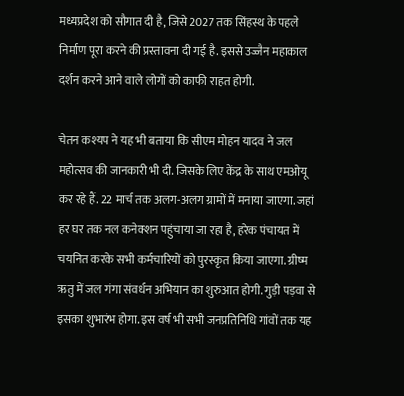मध्यप्रदेश को सौगात दी है, जिसे 2027 तक सिंहस्थ के पहले निर्माण पूरा करने की प्रस्तावना दी गई है. इससे उज्जैन महाकाल दर्शन करने आने वाले लोगों को काफी राहत होगी.

चेतन कश्यप ने यह भी बताया कि सीएम मोहन यादव ने जल महोत्सव की जानकारी भी दी. जिसके लिए केंद्र के साथ एमओयू कर रहे हैं. 22 मार्च तक अलग-अलग ग्रामों में मनाया जाएगा. जहां हर घर तक नल कनेक्शन पहुंचाया जा रहा है, हरेक पंचायत में चयनित करके सभी कर्मचारियों को पुरस्कृत किया जाएगा. ग्रीष्म ऋतु में जल गंगा संवर्धन अभियान का शुरुआत होगी. गुड़ी पड़वा से इसका शुभारंभ होगा. इस वर्ष भी सभी जनप्रतिनिधि गांवों तक यह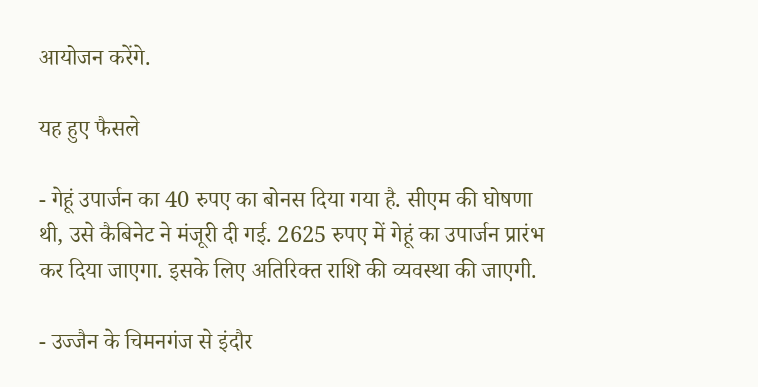आयोजन करेंगे.

यह हुए फैसले

- गेहूं उपार्जन का 40 रुपए का बोनस दिया गया है. सीएम की घोषणा थी, उसे कैबिनेट ने मंजूरी दी गई. 2625 रुपए में गेहूं का उपार्जन प्रारंभ कर दिया जाएगा. इसके लिए अतिरिक्त राशि की व्यवस्था की जाएगी.

- उज्जैन के चिमनगंज से इंदौर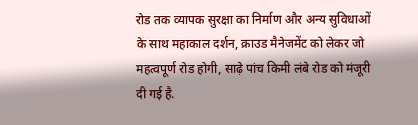रोड तक व्यापक सुरक्षा का निर्माण और अन्य सुविधाओं के साथ महाकाल दर्शन, क्राउड मैनेजमेंट को लेकर जो महत्वपूर्ण रोड होगी, साढ़े पांच किमी लंबे रोड को मंजूरी दी गई है.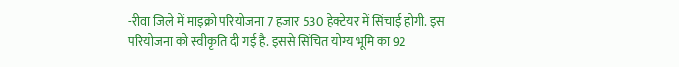-रीवा जिले में माइक्रो परियोजना 7 हजार 530 हेक्टेयर में सिंचाई होगी. इस परियोजना को स्वीकृति दी गई है. इससे सिंचित योग्य भूमि का 92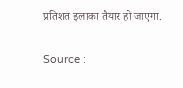प्रतिशत इलाका तैयार हो जाएगा.

Source :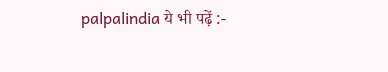palpalindia ये भी पढ़ें :-